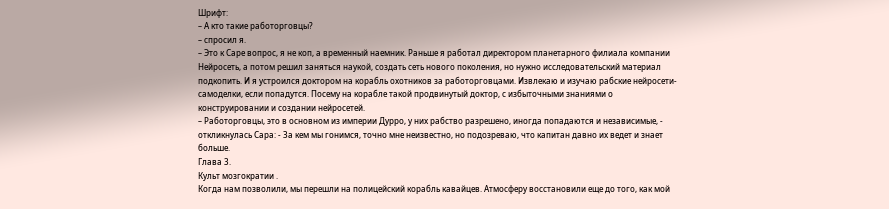Шрифт:
– А кто такие работорговцы?
– спросил я.
– Это к Саре вопрос, я не коп, а временный наемник. Раньше я работал директором планетарного филиала компании Нейросеть, а потом решил заняться наукой, создать сеть нового поколения, но нужно исследовательский материал подкопить. И я устроился доктором на корабль охотников за работорговцами. Извлекаю и изучаю рабские нейросети-самоделки, если попадутся. Посему на корабле такой продвинутый доктор, с избыточными знаниями о конструировании и создании нейросетей.
– Работорговцы, это в основном из империи Дурро, у них рабство разрешено, иногда попадаются и независимые, - откликнулась Сара: - За кем мы гонимся, точно мне неизвестно, но подозреваю, что капитан давно их ведет и знает больше.
Глава 3.
Культ мозгократии .
Когда нам позволили, мы перешли на полицейский корабль кавайцев. Атмосферу восстановили еще до того, как мой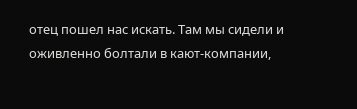отец пошел нас искать. Там мы сидели и оживленно болтали в кают-компании,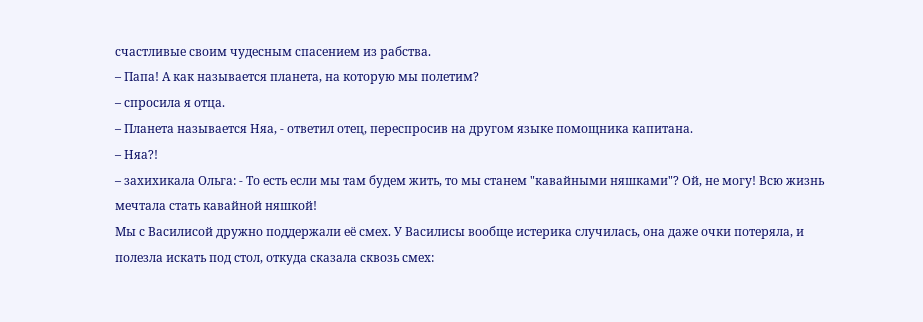счастливые своим чудесным спасением из рабства.
– Папа! А как называется планета, на которую мы полетим?
– спросила я отца.
– Планета называется Няа, - ответил отец, переспросив на другом языке помощника капитана.
– Няа?!
– захихикала Ольга: - То есть если мы там будем жить, то мы станем "кавайными няшками"? Ой, не могу! Всю жизнь мечтала стать кавайной няшкой!
Мы с Василисой дружно поддержали её смех. У Василисы вообще истерика случилась, она даже очки потеряла, и полезла искать под стол, откуда сказала сквозь смех: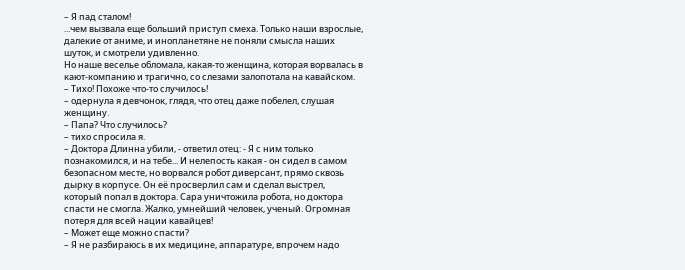– Я пад сталом!
...чем вызвала еще больший приступ смеха. Только наши взрослые, далекие от аниме, и инопланетяне не поняли смысла наших шуток, и смотрели удивленно.
Но наше веселье обломала, какая-то женщина, которая ворвалась в кают-компанию и трагично, со слезами залопотала на кавайском.
– Тихо! Похоже что-то случилось!
– одернула я девчонок, глядя, что отец даже побелел, слушая женщину.
– Папа? Что случилось?
– тихо спросила я.
– Доктора Длинна убили, - ответил отец: - Я с ним только познакомился, и на тебе... И нелепость какая - он сидел в самом безопасном месте, но ворвался робот диверсант, прямо сквозь дырку в корпусе. Он её просверлил сам и сделал выстрел, который попал в доктора. Сара уничтожила робота, но доктора спасти не смогла. Жалко, умнейший человек, ученый. Огромная потеря для всей нации кавайцев!
– Может еще можно спасти?
– Я не разбираюсь в их медицине, аппаратуре, впрочем надо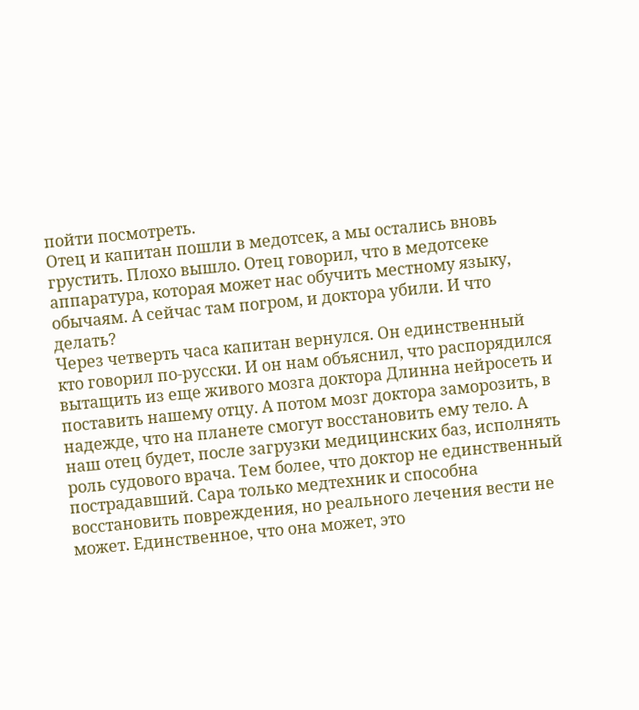пойти посмотреть.
Отец и капитан пошли в медотсек, а мы остались вновь грустить. Плохо вышло. Отец говорил, что в медотсеке аппаратура, которая может нас обучить местному языку, обычаям. А сейчас там погром, и доктора убили. И что делать?
Через четверть часа капитан вернулся. Он единственный кто говорил по-русски. И он нам объяснил, что распорядился вытащить из еще живого мозга доктора Длинна нейросеть и поставить нашему отцу. А потом мозг доктора заморозить, в надежде, что на планете смогут восстановить ему тело. А наш отец будет, после загрузки медицинских баз, исполнять роль судового врача. Тем более, что доктор не единственный пострадавший. Сара только медтехник и способна восстановить повреждения, но реального лечения вести не может. Единственное, что она может, это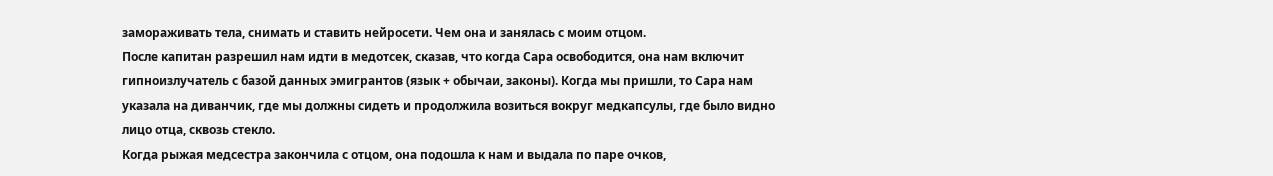замораживать тела, снимать и ставить нейросети. Чем она и занялась с моим отцом.
После капитан разрешил нам идти в медотсек, сказав, что когда Сара освободится, она нам включит гипноизлучатель с базой данных эмигрантов (язык + обычаи, законы). Когда мы пришли, то Сара нам указала на диванчик, где мы должны сидеть и продолжила возиться вокруг медкапсулы, где было видно лицо отца, сквозь стекло.
Когда рыжая медсестра закончила с отцом, она подошла к нам и выдала по паре очков,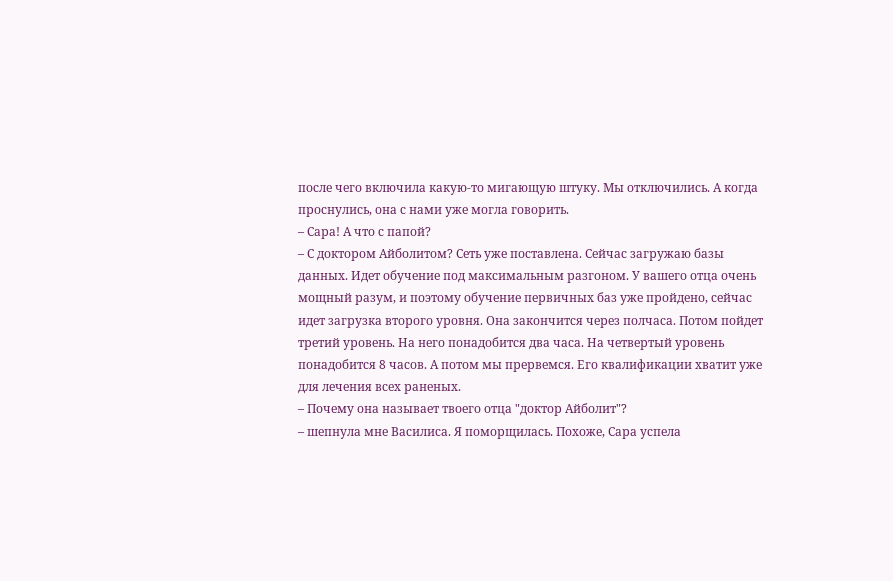после чего включила какую-то мигающую штуку. Мы отключились. А когда проснулись, она с нами уже могла говорить.
– Сара! А что с папой?
– С доктором Айболитом? Сеть уже поставлена. Сейчас загружаю базы данных. Идет обучение под максимальным разгоном. У вашего отца очень мощный разум, и поэтому обучение первичных баз уже пройдено, сейчас идет загрузка второго уровня. Она закончится через полчаса. Потом пойдет третий уровень. На него понадобится два часа. На четвертый уровень понадобится 8 часов. А потом мы прервемся. Его квалификации хватит уже для лечения всех раненых.
– Почему она называет твоего отца "доктор Айболит"?
– шепнула мне Василиса. Я поморщилась. Похоже, Сара успела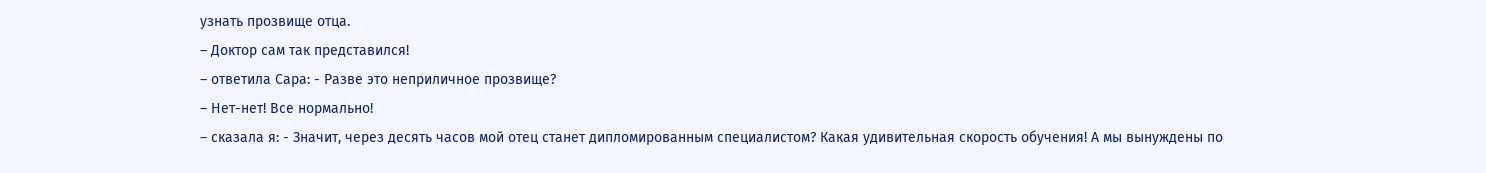узнать прозвище отца.
– Доктор сам так представился!
– ответила Сара: - Разве это неприличное прозвище?
– Нет-нет! Все нормально!
– сказала я: - Значит, через десять часов мой отец станет дипломированным специалистом? Какая удивительная скорость обучения! А мы вынуждены по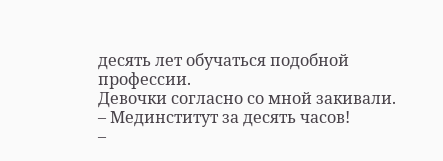десять лет обучаться подобной профессии.
Девочки согласно со мной закивали.
– Мединститут за десять часов!
–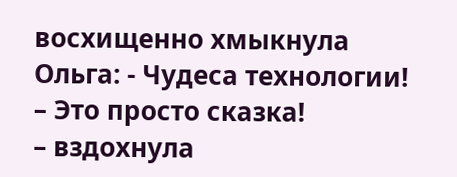восхищенно хмыкнула Ольга: - Чудеса технологии!
– Это просто сказка!
– вздохнула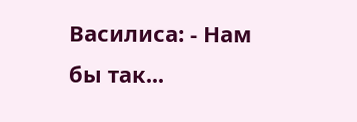Василиса: - Нам бы так...